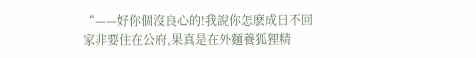“——好你個沒良心的!我說你怎麽成日不回家非要住在公府,果真是在外麵養狐狸精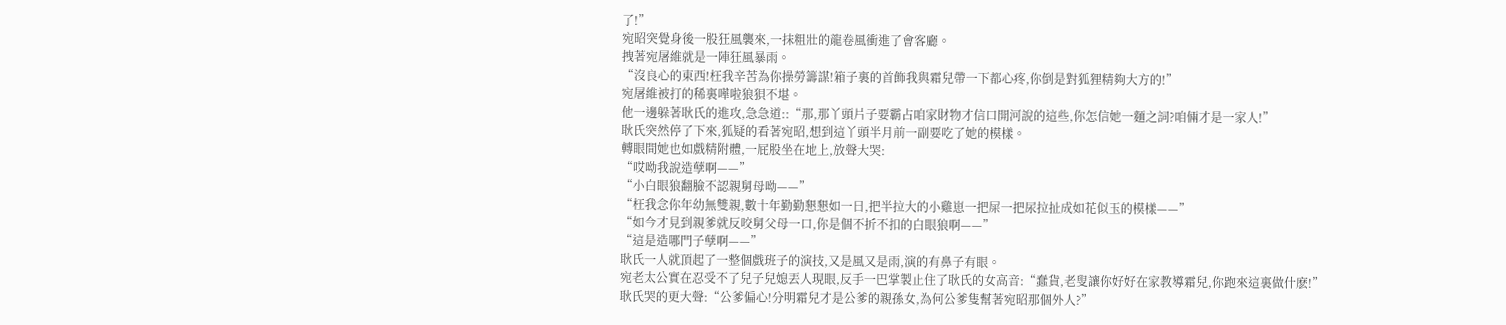了!”
宛昭突覺身後一股狂風襲來,一抹粗壯的龍卷風衝進了會客廳。
拽著宛屠維就是一陣狂風暴雨。
“沒良心的東西!枉我辛苦為你操勞籌謀!箱子裏的首飾我與霜兒帶一下都心疼,你倒是對狐狸精夠大方的!”
宛屠維被打的稀裏嘩啦狼狽不堪。
他一邊躲著耿氏的進攻,急急道::“那,那丫頭片子要霸占咱家財物才信口開河說的這些,你怎信她一麵之詞?咱倆才是一家人!”
耿氏突然停了下來,狐疑的看著宛昭,想到這丫頭半月前一副要吃了她的模樣。
轉眼間她也如戲精附體,一屁股坐在地上,放聲大哭:
“哎呦我說造孽啊——”
“小白眼狼翻臉不認親舅母呦——”
“枉我念你年幼無雙親,數十年勤勤懇懇如一日,把半拉大的小雞崽一把屎一把尿拉扯成如花似玉的模樣——”
“如今才見到親爹就反咬舅父母一口,你是個不折不扣的白眼狼啊——”
“這是造哪門子孽啊——”
耿氏一人就頂起了一整個戲班子的演技,又是風又是雨,演的有鼻子有眼。
宛老太公實在忍受不了兒子兒媳丟人現眼,反手一巴掌製止住了耿氏的女高音:“蠢貨,老叟讓你好好在家教導霜兒,你跑來這裏做什麽!”
耿氏哭的更大聲:“公爹偏心!分明霜兒才是公爹的親孫女,為何公爹隻幫著宛昭那個外人?”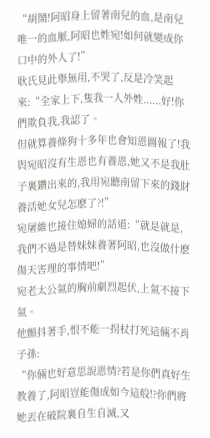“胡鬧!阿昭身上留著南兒的血,是南兒唯一的血脈,阿昭也姓宛!如何就變成你口中的外人了!”
耿氏見此舉無用,不哭了,反是冷笑起來:“全家上下,隻我一人外姓......好!你們欺負我,我認了。
但就算養條狗十多年也會知恩圖報了!我與宛昭沒有生恩也有養恩,她又不是我肚子裏鑽出來的,我用宛聽南留下來的錢財養活她女兒怎麽了?!”
宛屠維也接住媳婦的話道:“就是就是,我們不過是替妹妹養著阿昭,也沒做什麽傷天害理的事情吧!”
宛老太公氣的胸前劇烈起伏,上氣不接下氣。
他顫抖著手,恨不能一拐杖打死這倆不肖子孫:
“你倆也好意思說恩情?若是你們真好生教養了,阿昭豈能傷成如今這般!?你們將她丟在破院裏自生自滅,又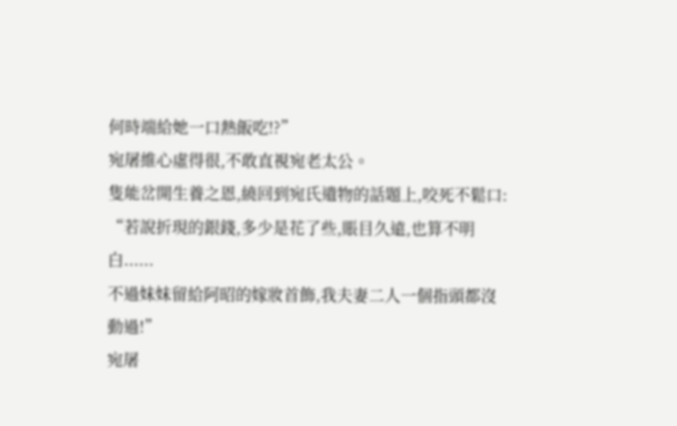何時端給她一口熱飯吃!?”
宛屠維心虛得很,不敢直視宛老太公。
隻能岔開生養之恩,繞回到宛氏遺物的話題上,咬死不鬆口:
“若說折現的銀錢,多少是花了些,賬目久遠,也算不明白......
不過妹妹留給阿昭的嫁妝首飾,我夫妻二人一個指頭都沒動過!”
宛屠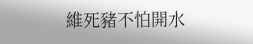維死豬不怕開水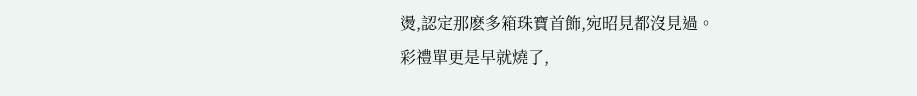燙,認定那麽多箱珠寶首飾,宛昭見都沒見過。
彩禮單更是早就燒了,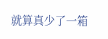就算真少了一箱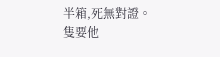半箱,死無對證。
隻要他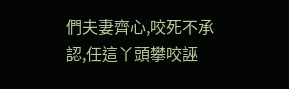們夫妻齊心,咬死不承認,任這丫頭攀咬誣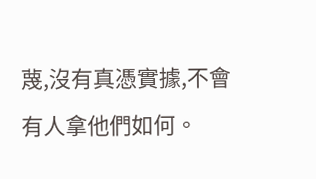蔑,沒有真憑實據,不會有人拿他們如何。